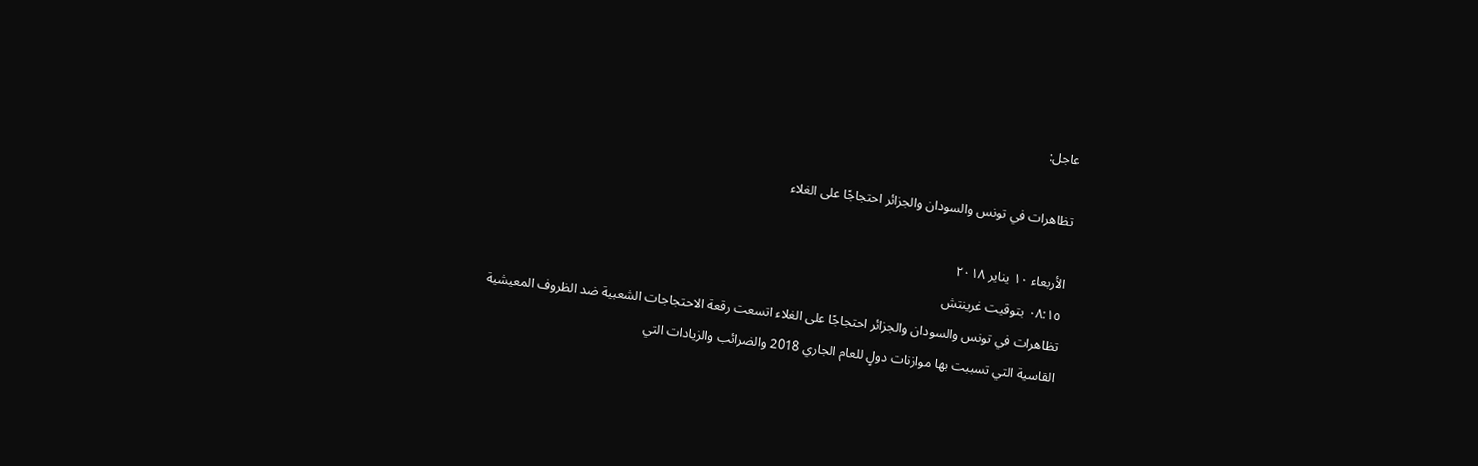عاجل:

تظاهرات في تونس والسودان والجزائر احتجاجًا على الغلاء

الأربعاء ١٠ يناير ٢٠١٨
٠٨:١٥ بتوقيت غرينتش
تظاهرات في تونس والسودان والجزائر احتجاجًا على الغلاء اتسعت رقعة الاحتجاجات الشعبية ضد الظروف المعيشية القاسية التي تسببت بها موازنات دولٍ للعام الجاري 2018 والضرائب والزيادات التي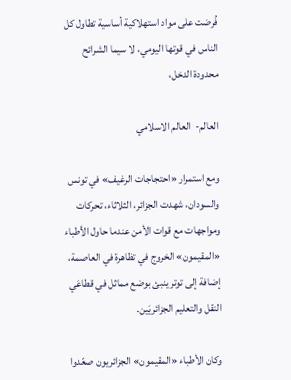فُرضت على مواد استهلاكية أساسية تطاول كل الناس في قوتها اليومي، لا سيما الشرائح محدودة الدخل،

العالم-  العالم الاسلامي

ومع استمرار «احتجاجات الرغيف» في تونس والسودان، شهدت الجزائر، الثلاثاء، تحركات ومواجهات مع قوات الأمن عندما حاول الأطباء «المقيمون» الخروج في تظاهرة في العاصمة، إضافة إلى توتر ينبئ بوضع مماثل في قطاعَي النقل والتعليم الجزائريَين.

وكان الأطباء «المقيمون» الجزائريون صعّدوا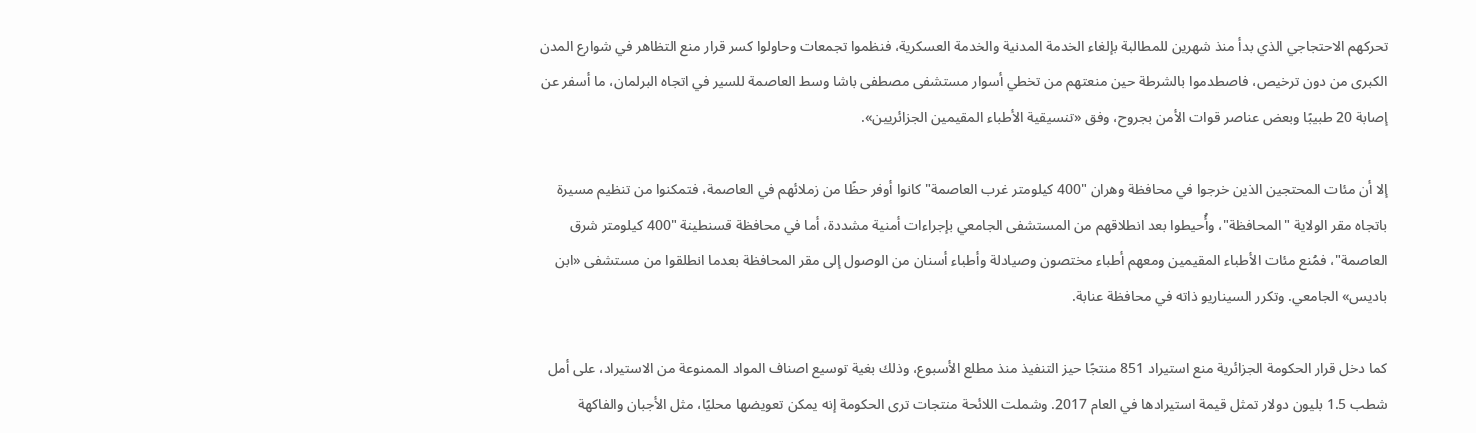تحركهم الاحتجاجي الذي بدأ منذ شهرين للمطالبة بإلغاء الخدمة المدنية والخدمة العسكرية، فنظموا تجمعات وحاولوا كسر قرار منع التظاهر في شوارع المدن الكبرى من دون ترخيص، فاصطدموا بالشرطة حين منعتهم من تخطي أسوار مستشفى مصطفى باشا وسط العاصمة للسير في اتجاه البرلمان، ما أسفر عن إصابة 20 طبيبًا وبعض عناصر قوات الأمن بجروح، وفق «تنسيقية الأطباء المقيمين الجزائريين».

إلا أن مئات المحتجين الذين خرجوا في محافظة وهران "400 كيلومتر غرب العاصمة" كانوا أوفر حظًا من زملائهم في العاصمة، فتمكنوا من تنظيم مسيرة باتجاه مقر الولاية "المحافظة"، وأُحيطوا بعد انطلاقهم من المستشفى الجامعي بإجراءات أمنية مشددة، أما في محافظة قسنطينة "400 كيلومتر شرق العاصمة"، فمُنع مئات الأطباء المقيمين ومعهم أطباء مختصون وصيادلة وأطباء أسنان من الوصول إلى مقر المحافظة بعدما انطلقوا من مستشفى «ابن باديس» الجامعي. وتكرر السيناريو ذاته في محافظة عنابة.

كما دخل قرار الحكومة الجزائرية منع استيراد 851 منتجًا حيز التنفيذ منذ مطلع الأسبوع، وذلك بغية توسيع اصناف المواد الممنوعة من الاستيراد، على أمل شطب 1.5 بليون دولار تمثل قيمة استيرادها في العام 2017. وشملت اللائحة منتجات ترى الحكومة إنه يمكن تعويضها محليًا، مثل الأجبان والفاكهة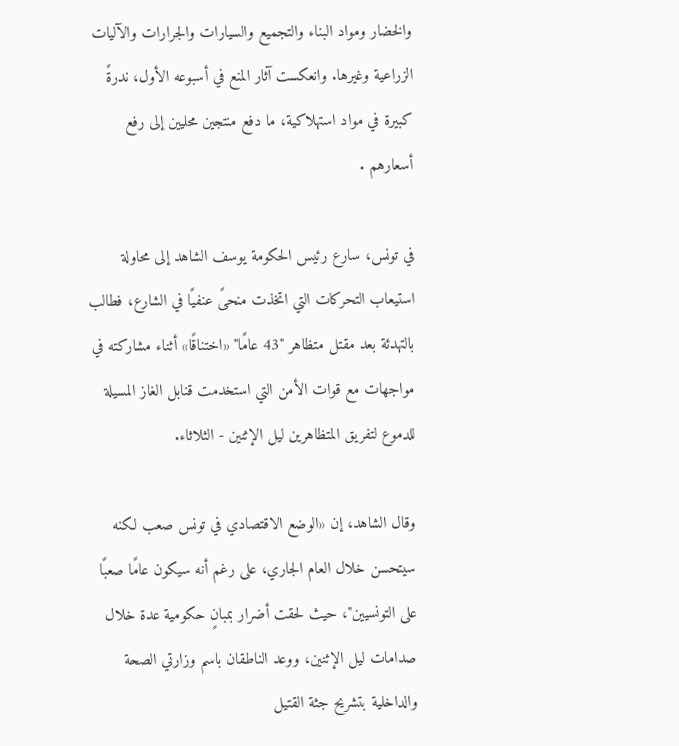والخضار ومواد البناء والتجميع والسيارات والجرارات والآليات الزراعية وغيرها. وانعكست آثار المنع في أسبوعه الأول، ندرةً كبيرة في مواد استهلاكية، ما دفع منتجين محليين إلى رفع أسعارهم .

في تونس، سارع رئيس الحكومة يوسف الشاهد إلى محاولة استيعاب التحركات التي اتخذت منحىً عنفيًا في الشارع، فطالب بالتهدئة بعد مقتل متظاهر "43 عامًا" «اختناقًا» أثناء مشاركته في مواجهات مع قوات الأمن التي استخدمت قنابل الغاز المسيلة للدموع لتفريق المتظاهرين ليل الإثنين - الثلاثاء.

وقال الشاهد، إن «الوضع الاقتصادي في تونس صعب لكنه سيتحسن خلال العام الجاري، على رغم أنه سيكون عامًا صعبًا على التونسيين"، حيث لحقت أضرار بمبانٍ حكومية عدة خلال صدامات ليل الإثنين، ووعد الناطقان باسم وزارتي الصحة والداخلية بتشريح جثة القتيل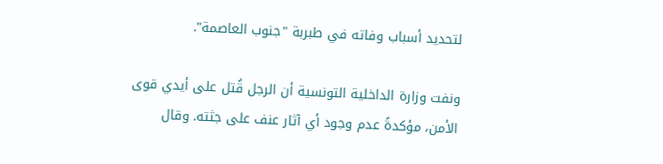لتحديد أسباب وفاته في طبربة "جنوب العاصمة".

ونفت وزارة الداخلية التونسية أن الرجل قُتل على أيدي قوى الأمن، مؤكدةً عدم وجود أي آثار عنف على جثته. وقال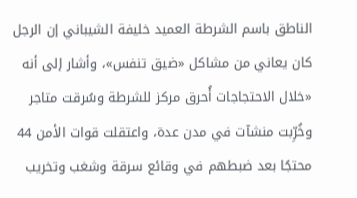الناطق باسم الشرطة العميد خليفة الشيباني إن الرجل كان يعاني من مشاكل «ضيق تنفس»، وأشار إلى أنه «خلال الاحتجاجات أُحرق مركز للشرطة وسُرقت متاجر وخُرِّبت منشآت في مدن عدة، واعتقلت قوات الأمن 44 محتجًا بعد ضبطهم في وقائع سرقة وشغب وتخريب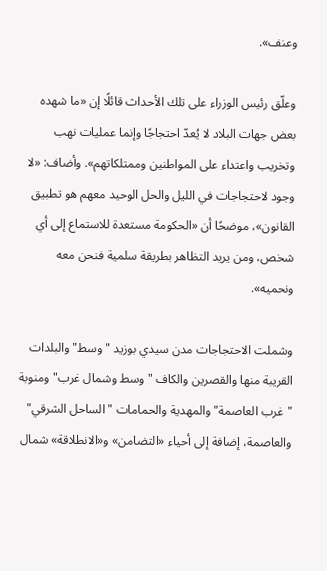وعنف».

وعلّق رئيس الوزراء على تلك الأحداث قائلًا إن «ما شهده بعض جهات البلاد لا يُعدّ احتجاجًا وإنما عمليات نهب وتخريب واعتداء على المواطنين وممتلكاتهم». وأضاف: «لا وجود لاحتجاجات في الليل والحل الوحيد معهم هو تطبيق القانون»، موضحًا أن «الحكومة مستعدة للاستماع إلى أي شخص، ومن يريد التظاهر بطريقة سلمية فنحن معه ونحميه».

وشملت الاحتجاجات مدن سيدي بوزيد "وسط" والبلدات القريبة منها والقصرين والكاف "وسط وشمال غرب" ومنوبة "غرب العاصمة" والمهدية والحمامات "الساحل الشرقي" والعاصمة، إضافة إلى أحياء «التضامن» و«الانطلاقة» شمال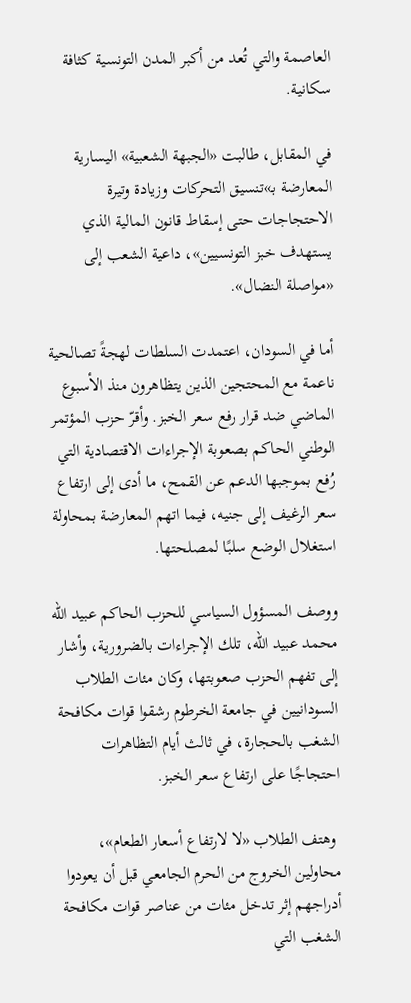العاصمة والتي تُعد من أكبر المدن التونسية كثافة سكانية.

في المقابل، طالبت «الجبهة الشعبية» اليسارية المعارضة بـ»تنسيق التحركات وزيادة وتيرة الاحتجاجات حتى إسقاط قانون المالية الذي يستهدف خبز التونسيين»، داعية الشعب إلى «مواصلة النضال».

أما في السودان، اعتمدت السلطات لهجةً تصالحية ناعمة مع المحتجين الذين يتظاهرون منذ الأسبوع الماضي ضد قرار رفع سعر الخبز. وأقرّ حزب المؤتمر الوطني الحاكم بصعوبة الإجراءات الاقتصادية التي رُفع بموجبها الدعم عن القمح، ما أدى إلى ارتفاع سعر الرغيف إلى جنيه، فيما اتهم المعارضة بمحاولة استغلال الوضع سلبًا لمصلحتها.

ووصف المسؤول السياسي للحزب الحاكم عبيد الله محمد عبيد الله، تلك الإجراءات بالضرورية، وأشار إلى تفهم الحزب صعوبتها، وكان مئات الطلاب السودانيين في جامعة الخرطوم رشقوا قوات مكافحة الشغب بالحجارة، في ثالث أيام التظاهرات احتجاجًا على ارتفاع سعر الخبز.

 وهتف الطلاب «لا لارتفاع أسعار الطعام»، محاولين الخروج من الحرم الجامعي قبل أن يعودوا أدراجهم إثر تدخل مئات من عناصر قوات مكافحة الشغب التي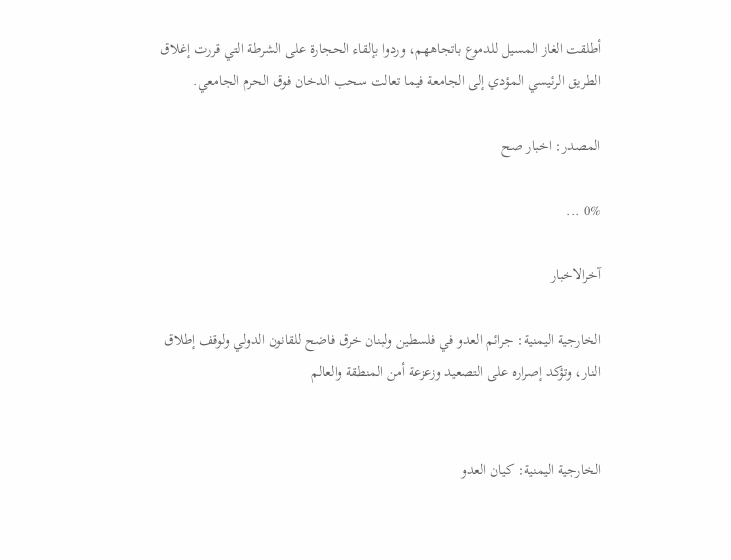أطلقت الغاز المسيل للدموع باتجاههم، وردوا بإلقاء الحجارة على الشرطة التي قررت إغلاق الطريق الرئيسي المؤدي إلى الجامعة فيما تعالت سحب الدخان فوق الحرم الجامعي.

المصدر: اخبار صح

0% ...

آخرالاخبار

الخارجية اليمنية: جرائم العدو في فلسطين ولبنان خرق فاضح للقانون الدولي ولوقف إطلاق النار، وتؤكد إصراره على التصعيد وزعزعة أمن المنطقة والعالم


الخارجية اليمنية: كيان العدو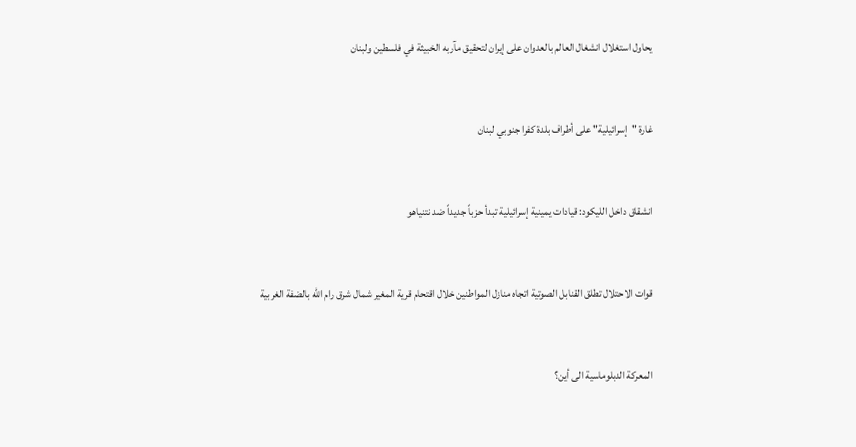يحاول استغلال انشغال العالم بالعدوان على إيران لتحقيق مآربه الخبيثة في فلسطين ولبنان


غارة "إسرائيلية" على أطراف بلدة كفرا جنوبي لبنان


انشقاق داخل الليكود: قيادات يمينية إسرائيلية تبدأ حزباً جديداً ضد نتنياهو


قوات الاحتلال تطلق القنابل الصوتية اتجاه منازل المواطنين خلال اقتحام قرية المغير شمال شرق رام الله بالضفة الغربية


المعركة الدبلوماسية الى أين؟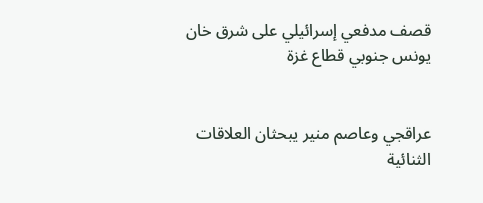قصف مدفعي إسرائيلي على شرق خان يونس جنوبي قطاع غزة


عراقجي وعاصم منير يبحثان العلاقات الثنائية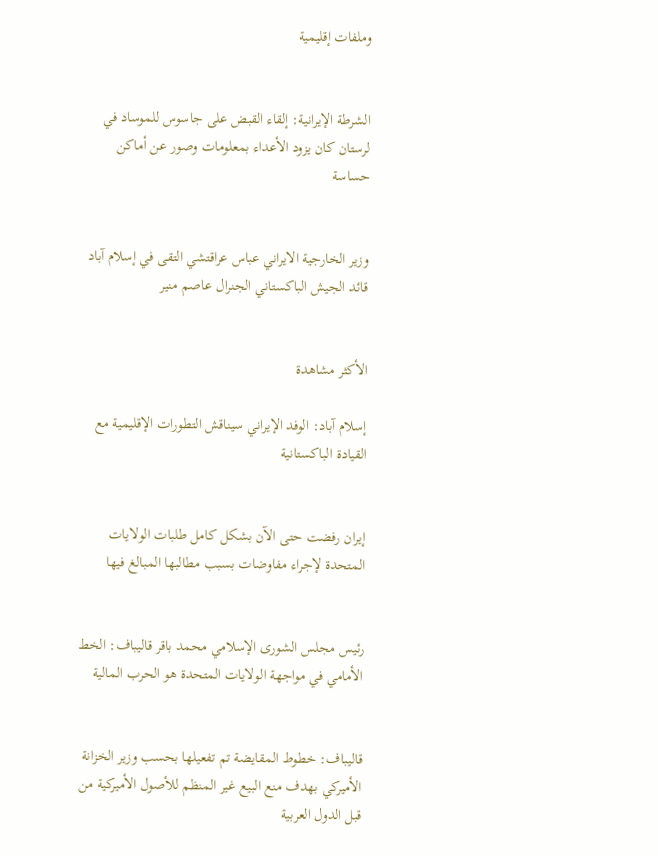وملفات إقليمية


الشرطة الإيرانية: إلقاء القبض على جاسوس للموساد في لرستان كان يزود الأعداء بمعلومات وصور عن أماكن حساسة


وزير الخارجية الايراني عباس عراقتشي التقى في إسلام آباد قائد الجيش الباكستاني الجنرال عاصم منير


الأكثر مشاهدة

إسلام آباد: الوفد الإيراني سيناقش التطورات الإقليمية مع القيادة الباكستانية


إيران رفضت حتى الآن بشكل كامل طلبات الولايات المتحدة لإجراء مفاوضات بسبب مطالبها المبالغ فيها


رئيس مجلس الشورى الإسلامي محمد باقر قاليباف: الخط الأمامي في مواجهة الولايات المتحدة هو الحرب المالية


قاليباف: خطوط المقايضة تم تفعيلها بحسب وزير الخزانة الأميركي بهدف منع البيع غير المنظم للأصول الأميركية من قبل الدول العربية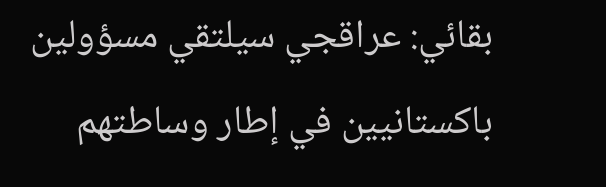بقائي: عراقجي سيلتقي مسؤولين باكستانيين في إطار وساطتهم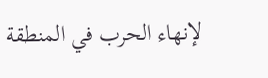لإنهاء الحرب في المنطقة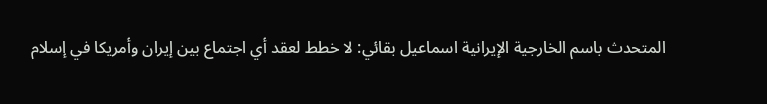المتحدث باسم الخارجية الإيرانية اسماعيل بقائي: لا خطط لعقد أي اجتماع بين إيران وأمريكا في إسلام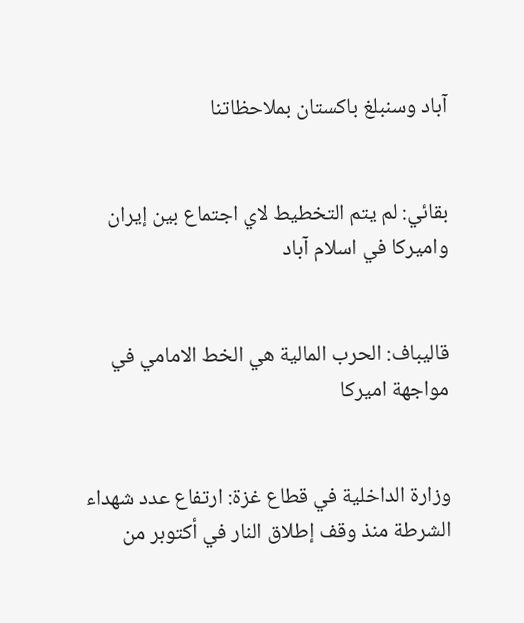آباد وسنبلغ باكستان بملاحظاتنا


بقائي: لم يتم التخطيط لاي اجتماع بين إيران واميركا في اسلام آباد


قاليباف: الحرب المالية هي الخط الامامي في مواجهة اميركا


وزارة الداخلية في قطاع غزة: ارتفاع عدد شهداء الشرطة منذ وقف إطلاق النار في أكتوبر من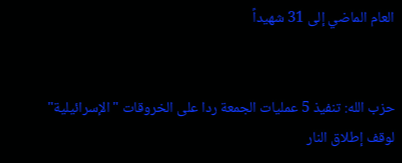العام الماضي إلى 31 شهيداً


حزب الله: تنفيذ 5 عمليات الجمعة ردا على الخروقات "الإسرائيلية" لوقف إطلاق النار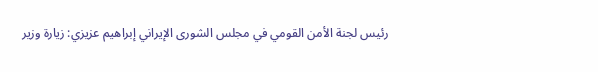رئيس لجنة الأمن القومي في مجلس الشورى الإيراني إبراهيم عزيزي: زيارة وزير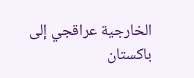الخارجية عراقجي إلى باكستان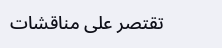تقتصر على مناقشات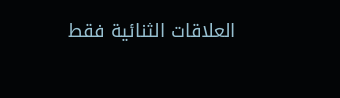العلاقات الثنائية فقط